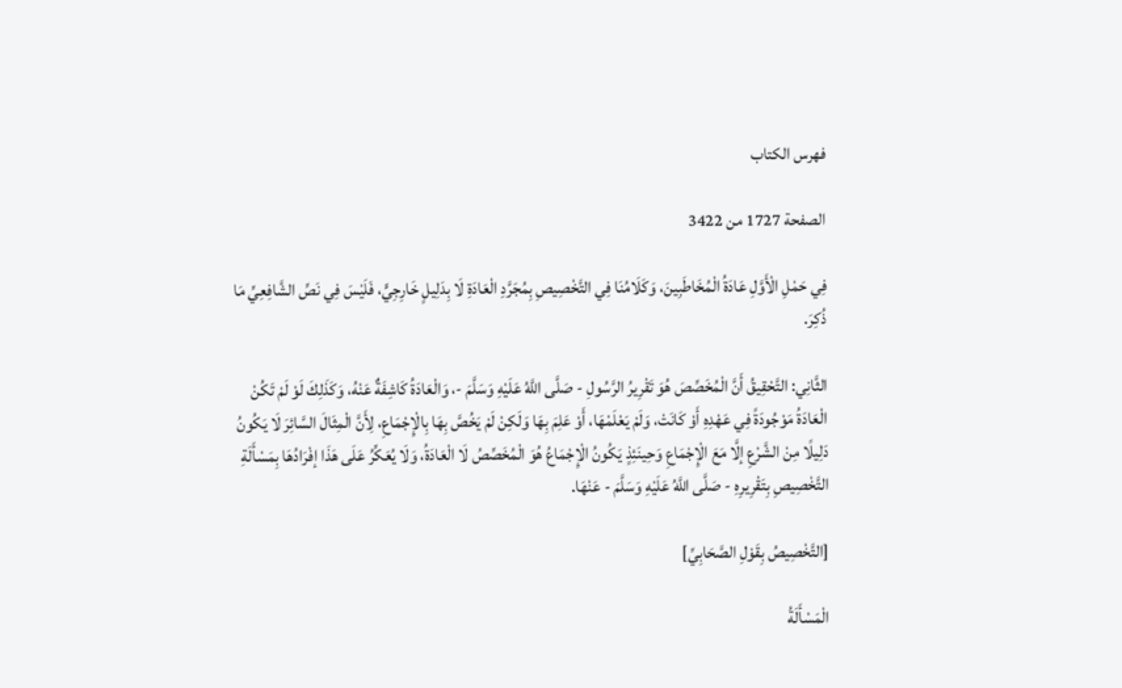فهرس الكتاب

الصفحة 1727 من 3422

فِي حَمْلِ الْأَوَّلِ عَادَةُ الْمُخَاطَبِينَ، وَكَلَامُنَا فِي التَّخْصِيصِ بِمُجَرَّدِ الْعَادَةِ لَا بِدَلِيلٍ خَارِجِيٍّ، فَلَيْسَ فِي نَصِّ الشَّافِعِيِّ مَا ذُكِرَ.

الثَّانِي: التَّحْقِيقُ أَنَّ الْمُخَصِّصَ هُوَ تَقْرِيرُ الرَّسُولِ - صَلَّى اللَّهُ عَلَيْهِ وَسَلَّمَ -، وَالْعَادَةُ كَاشِفَةٌ عَنْهُ، وَكَذَلِكَ لَوْ لَمْ تَكُنْ الْعَادَةُ مَوْجُودَةً فِي عَهْدِهِ أَوْ كَانَتْ، وَلَمْ يَعْلَمْهَا، أَوْ عَلِمَ بِهَا وَلَكِنْ لَمْ يَخُصَّ بِهَا بِالْإِجْمَاعِ، لِأَنَّ الْمِثَالَ السَّائِرَ لَا يَكُونُ دَلِيلًا مِنْ الشَّرْعِ إلَّا مَعَ الْإِجْمَاعِ وَحِينَئِذٍ يَكُونُ الْإِجْمَاعُ هُوَ الْمُخَصِّصُ لَا الْعَادَةُ، وَلَا يُعَكِّرُ عَلَى هَذَا إفْرَادُهَا بِمَسْأَلَةِ التَّخْصِيصِ بِتَقْرِيرِهِ - صَلَّى اللَّهُ عَلَيْهِ وَسَلَّمَ - عَنْهَا.

[التَّخْصِيصُ بِقَوْلِ الصَّحَابِيِّ]

الْمَسْأَلَةُ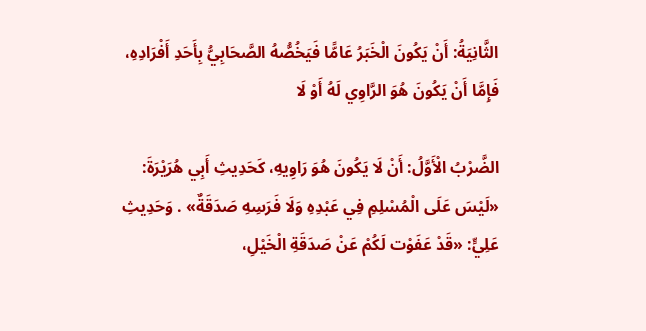الثَّانِيَةُ: أَنْ يَكُونَ الْخَبَرُ عَامًّا فَيَخُصُّهُ الصَّحَابِيُّ بِأَحَدِ أَفْرَادِهِ، فَإِمَّا أَنْ يَكُونَ هُوَ الرَّاوِي لَهُ أَوْ لَا

الضَّرْبُ الْأَوَّلُ: أَنْ لَا يَكُونَ هُوَ رَاوِيهِ، كَحَدِيثِ أَبِي هُرَيْرَةَ: «لَيْسَ عَلَى الْمُسْلِمِ فِي عَبْدِهِ وَلَا فَرَسِهِ صَدَقَةٌ» . وَحَدِيثِ عَلِيٍّ: «قَدْ عَفَوْت لَكُمْ عَنْ صَدَقَةِ الْخَيْلِ،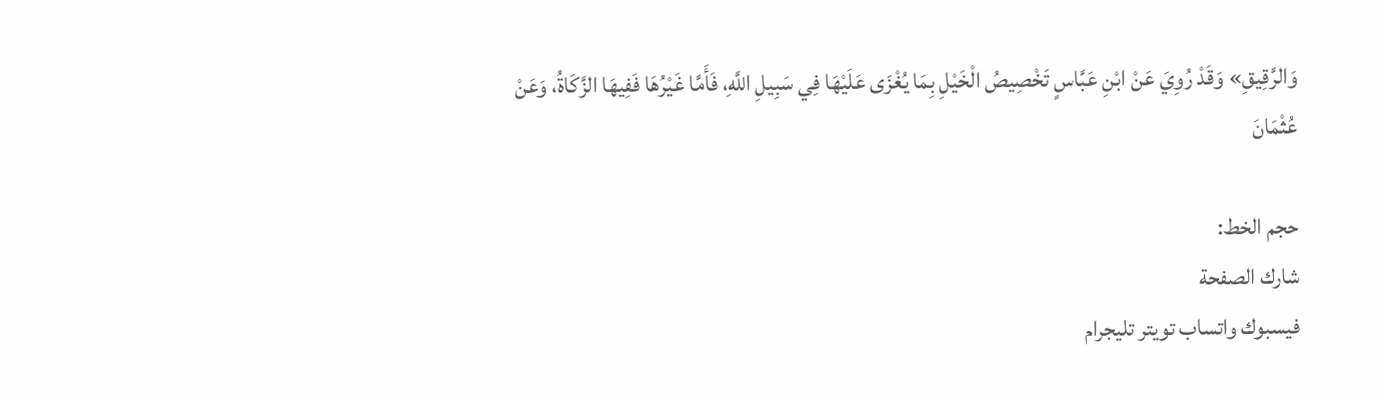وَالرَّقِيقِ» وَقَدْ رُوِيَ عَنْ ابْنِ عَبَّاسٍ تَخْصِيصُ الْخَيْلِ بِمَا يُغْزَى عَلَيْهَا فِي سَبِيلِ اللَّهِ، فَأَمَّا غَيْرُهَا فَفِيهَا الزَّكَاةُ، وَعَنْ عُثْمَانَ

حجم الخط:
شارك الصفحة
فيسبوك واتساب تويتر تليجرام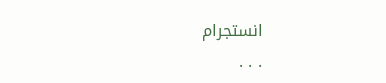انستجرام
. . .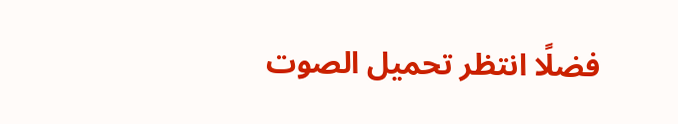فضلًا انتظر تحميل الصوت